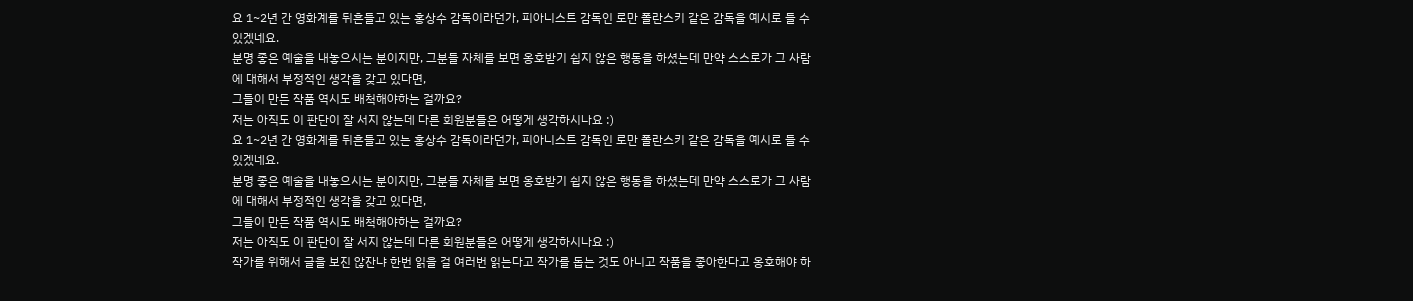요 1~2년 간 영화계를 뒤흔들고 있는 홍상수 감독이라던가, 피아니스트 감독인 로만 폴란스키 같은 감독을 예시로 들 수 있겠네요.
분명 좋은 예술을 내놓으시는 분이지만, 그분들 자체를 보면 옹호받기 쉽지 않은 행동을 하셨는데 만약 스스로가 그 사람에 대해서 부정적인 생각을 갖고 있다면,
그들이 만든 작품 역시도 배척해야하는 걸까요?
저는 아직도 이 판단이 잘 서지 않는데 다른 회원분들은 어떻게 생각하시나요 :)
요 1~2년 간 영화계를 뒤흔들고 있는 홍상수 감독이라던가, 피아니스트 감독인 로만 폴란스키 같은 감독을 예시로 들 수 있겠네요.
분명 좋은 예술을 내놓으시는 분이지만, 그분들 자체를 보면 옹호받기 쉽지 않은 행동을 하셨는데 만약 스스로가 그 사람에 대해서 부정적인 생각을 갖고 있다면,
그들이 만든 작품 역시도 배척해야하는 걸까요?
저는 아직도 이 판단이 잘 서지 않는데 다른 회원분들은 어떻게 생각하시나요 :)
작가를 위해서 글을 보진 않잔냐 한번 읽을 걸 여러번 읽는다고 작가를 돕는 것도 아니고 작품을 좋아한다고 옹호해야 하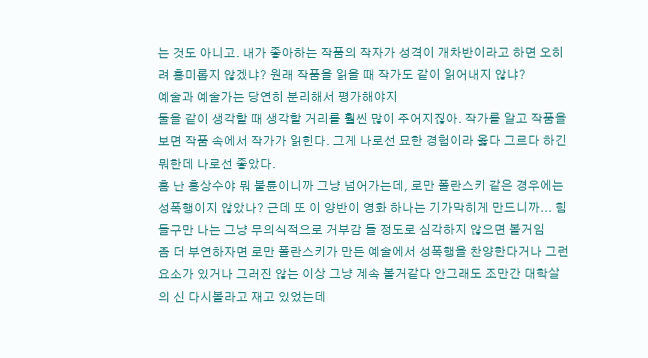는 것도 아니고. 내가 좋아하는 작품의 작자가 성격이 개차반이라고 하면 오히려 흥미롭지 않겠냐? 원래 작품을 읽을 때 작가도 같이 읽어내지 않냐?
예술과 예술가는 당연히 분리해서 평가해야지
둘을 같이 생각할 때 생각할 거리를 훨씬 많이 주어지짆아. 작가를 알고 작품을 보면 작품 속에서 작가가 읽힌다. 그게 나로선 묘한 경험이라 옳다 그르다 하긴 뭐한데 나로선 좋았다.
흠 난 홍상수야 뭐 불륜이니까 그냥 넘어가는데, 로만 폴란스키 같은 경우에는 성폭행이지 않았나? 근데 또 이 양반이 영화 하나는 기가막히게 만드니까... 힘들구만 나는 그냥 무의식적으로 거부감 들 정도로 심각하지 않으면 볼거임
좀 더 부연하자면 로만 폴란스키가 만든 예술에서 성폭행을 찬양한다거나 그런 요소가 있거나 그러진 않는 이상 그냥 계속 볼거같다 안그래도 조만간 대학살의 신 다시볼라고 재고 있었는데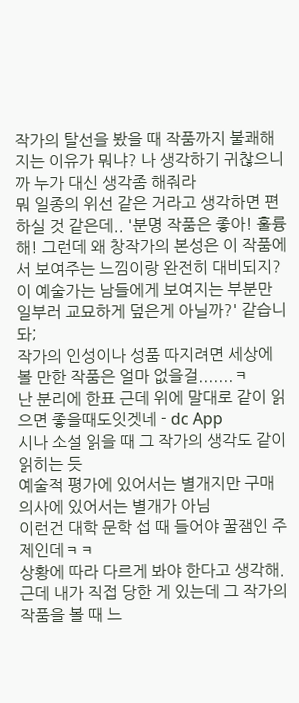작가의 탈선을 봤을 때 작품까지 불쾌해지는 이유가 뭐냐? 나 생각하기 귀찮으니까 누가 대신 생각좀 해줘라
뭐 일종의 위선 같은 거라고 생각하면 편하실 것 같은데.. '분명 작품은 좋아! 훌륭해! 그런데 왜 창작가의 본성은 이 작품에서 보여주는 느낌이랑 완전히 대비되지? 이 예술가는 남들에게 보여지는 부분만 일부러 교묘하게 덮은게 아닐까?' 같습니돠;
작가의 인성이나 성품 따지려면 세상에 볼 만한 작품은 얼마 없을걸.......ㅋ
난 분리에 한표 근데 위에 말대로 같이 읽으면 좋을때도잇겟네 - dc App
시나 소설 읽을 때 그 작가의 생각도 같이 읽히는 듯
예술적 평가에 있어서는 별개지만 구매 의사에 있어서는 별개가 아님
이런건 대학 문학 섭 때 들어야 꿀잼인 주제인데ㅋㅋ
상황에 따라 다르게 봐야 한다고 생각해.
근데 내가 직접 당한 게 있는데 그 작가의 작품을 볼 때 느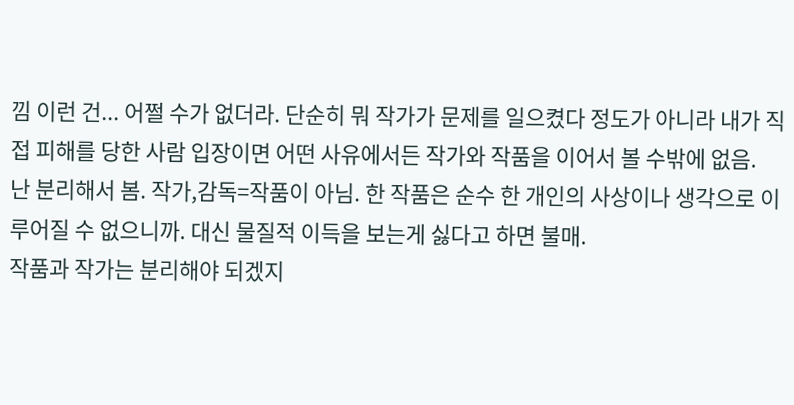낌 이런 건... 어쩔 수가 없더라. 단순히 뭐 작가가 문제를 일으켰다 정도가 아니라 내가 직접 피해를 당한 사람 입장이면 어떤 사유에서든 작가와 작품을 이어서 볼 수밖에 없음.
난 분리해서 봄. 작가,감독=작품이 아님. 한 작품은 순수 한 개인의 사상이나 생각으로 이루어질 수 없으니까. 대신 물질적 이득을 보는게 싫다고 하면 불매.
작품과 작가는 분리해야 되겠지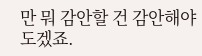만 뭐 감안할 건 감안해야 도겠죠.